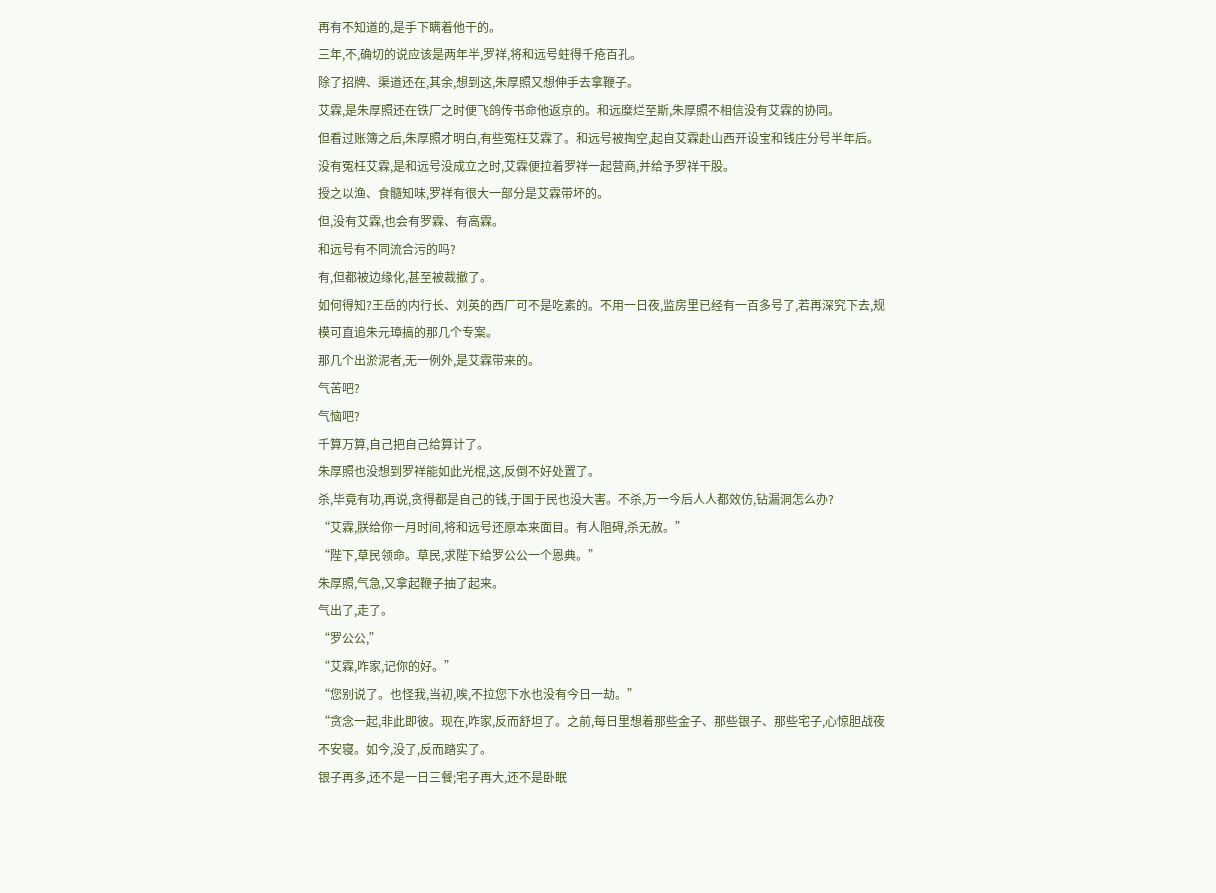再有不知道的,是手下瞒着他干的。
三年,不,确切的说应该是两年半,罗祥,将和远号蛀得千疮百孔。
除了招牌、渠道还在,其余,想到这,朱厚照又想伸手去拿鞭子。
艾霖,是朱厚照还在铁厂之时便飞鸽传书命他返京的。和远糜烂至斯,朱厚照不相信没有艾霖的协同。
但看过账簿之后,朱厚照才明白,有些冤枉艾霖了。和远号被掏空,起自艾霖赴山西开设宝和钱庄分号半年后。
没有冤枉艾霖,是和远号没成立之时,艾霖便拉着罗祥一起营商,并给予罗祥干股。
授之以渔、食髓知味,罗祥有很大一部分是艾霖带坏的。
但,没有艾霖,也会有罗霖、有高霖。
和远号有不同流合污的吗?
有,但都被边缘化,甚至被裁撤了。
如何得知?王岳的内行长、刘英的西厂可不是吃素的。不用一日夜,监房里已经有一百多号了,若再深究下去,规模可直追朱元璋搞的那几个专案。
那几个出淤泥者,无一例外,是艾霖带来的。
气苦吧?
气恼吧?
千算万算,自己把自己给算计了。
朱厚照也没想到罗祥能如此光棍,这,反倒不好处置了。
杀,毕竟有功,再说,贪得都是自己的钱,于国于民也没大害。不杀,万一今后人人都效仿,钻漏洞怎么办?
“艾霖,朕给你一月时间,将和远号还原本来面目。有人阻碍,杀无赦。”
“陛下,草民领命。草民,求陛下给罗公公一个恩典。”
朱厚照,气急,又拿起鞭子抽了起来。
气出了,走了。
“罗公公,”
“艾霖,咋家,记你的好。”
“您别说了。也怪我,当初,唉,不拉您下水也没有今日一劫。”
“贪念一起,非此即彼。现在,咋家,反而舒坦了。之前,每日里想着那些金子、那些银子、那些宅子,心惊胆战夜不安寝。如今,没了,反而踏实了。
银子再多,还不是一日三餐;宅子再大,还不是卧眠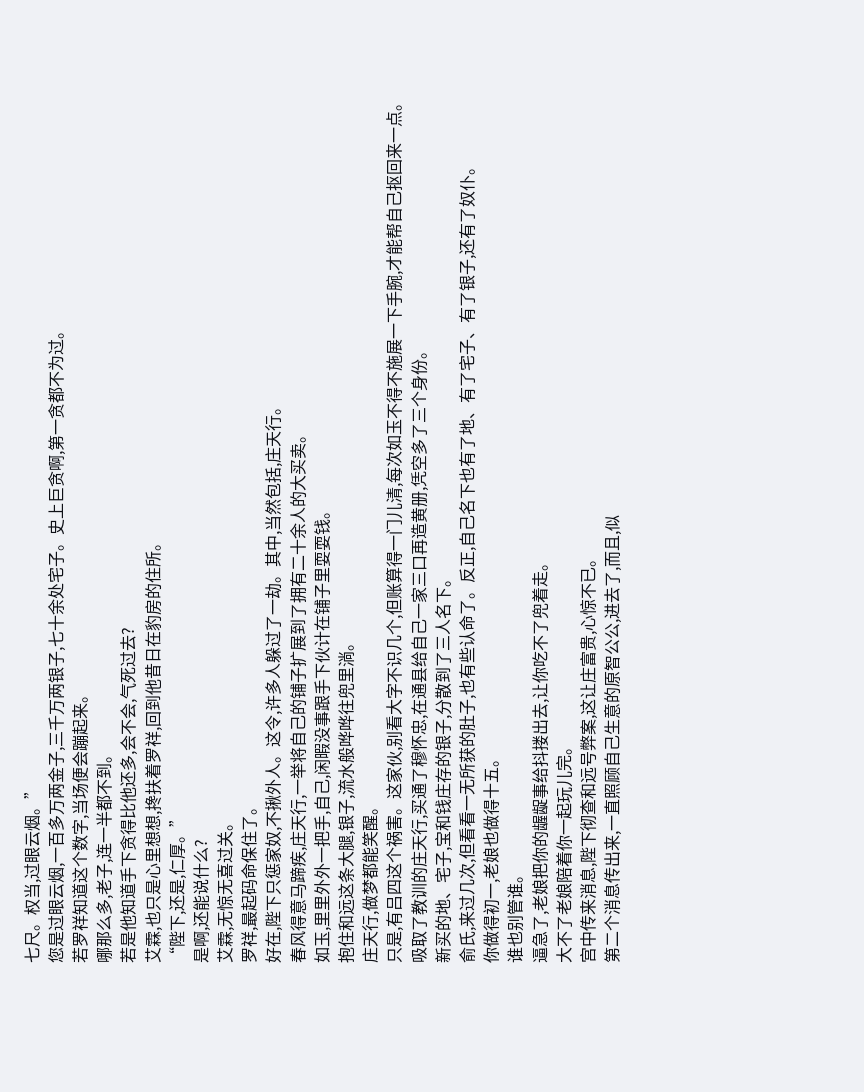七尺。权当,过眼云烟。”
您是过眼云烟,一百多万两金子,三千万两银子,七十余处宅子。史上巨贪啊,第一贪都不为过。
若罗祥知道这个数字,当场便会蹦起来。
哪那么多,老子,连一半都不到。
若是他知道手下贪得比他还多,会不会,气死过去?
艾霖,也只是心里想想,搀扶着罗祥,回到他昔日在豹房的住所。
“陛下,还是,仁厚。”
是啊,还能说什么?
艾霖,无惊无喜过关。
罗祥,最起码命保住了。
好在,陛下只惩家奴,不揪外人。这令,许多人躲过了一劫。其中,当然包括,庄天行。
春风得意马蹄疾,庄天行,一举将自己的铺子扩展到了拥有二十余人的大买卖。
如玉,里里外外一把手,自己,闲暇没事跟手下伙计在铺子里耍耍钱。
抱住和远这条大腿,银子,流水般哗哗往兜里淌。
庄天行,做梦都能笑醒。
只是,有吕四这个祸害。这家伙,别看大字不识几个,但账算得一门儿清,每次如玉不得不施展一下手腕,才能帮自己抠回来一点。
吸取了教训的庄天行,买通了穆怀忠,在通县给自己一家三口再造黄册,凭空多了三个身份。
新买的地、宅子,宝和钱庄存的银子,分散到了三人名下。
俞氏,来过几次,但看看一无所获的肚子,也有些认命了。反正,自己名下也有了地、有了宅子、有了银子,还有了奴仆。
你做得初一,老娘也做得十五。
谁也别管谁。
逼急了,老娘把你的龌龊事给抖搂出去,让你吃不了兜着走。
大不了老娘陪着你一起玩儿完。
宫中传来消息,陛下彻查和远号弊案,这让庄富贵,心惊不已。
第二个消息传出来,一直照顾自己生意的原智公公,进去了,而且,似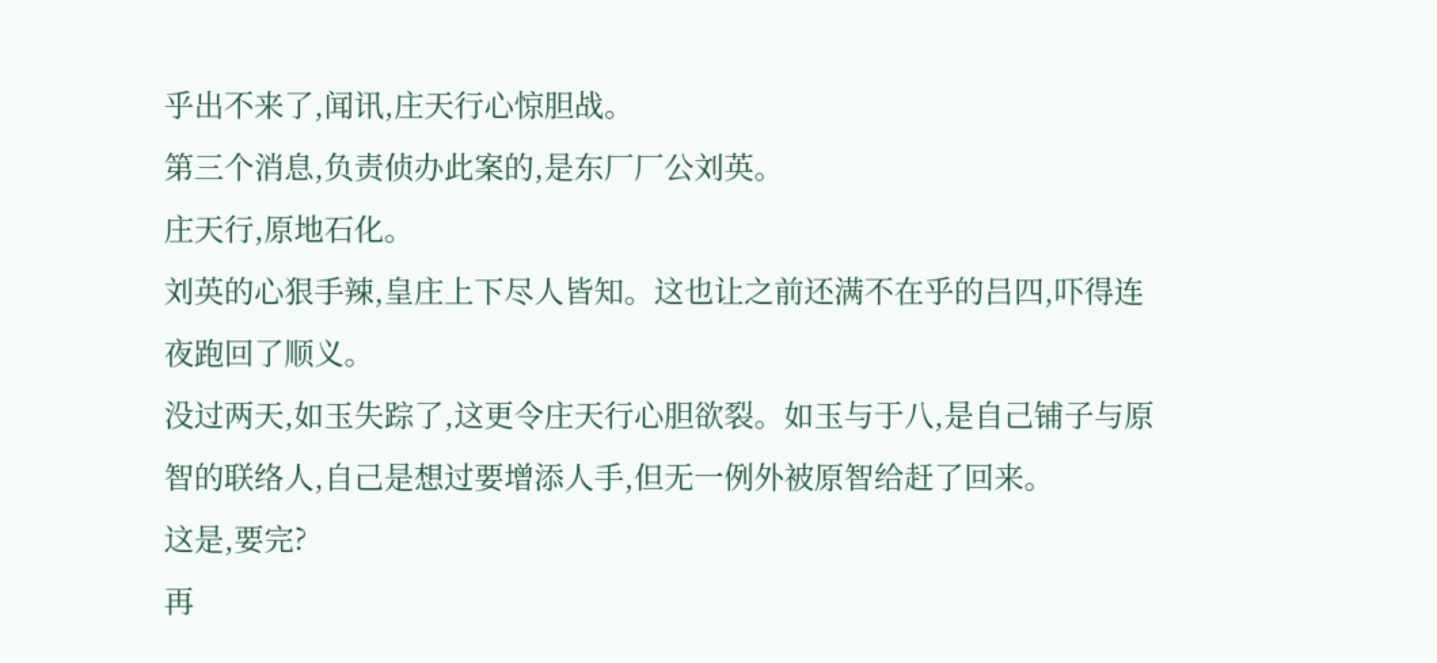乎出不来了,闻讯,庄天行心惊胆战。
第三个消息,负责侦办此案的,是东厂厂公刘英。
庄天行,原地石化。
刘英的心狠手辣,皇庄上下尽人皆知。这也让之前还满不在乎的吕四,吓得连夜跑回了顺义。
没过两天,如玉失踪了,这更令庄天行心胆欲裂。如玉与于八,是自己铺子与原智的联络人,自己是想过要增添人手,但无一例外被原智给赶了回来。
这是,要完?
再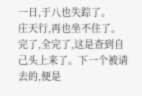一日,于八也失踪了。
庄天行,再也坐不住了。完了,全完了,这是查到自己头上来了。下一个被请去的,便是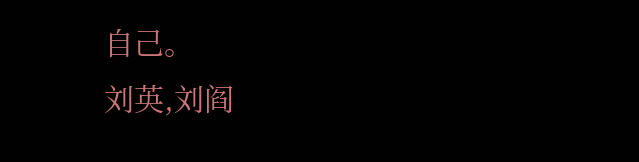自己。
刘英,刘阎